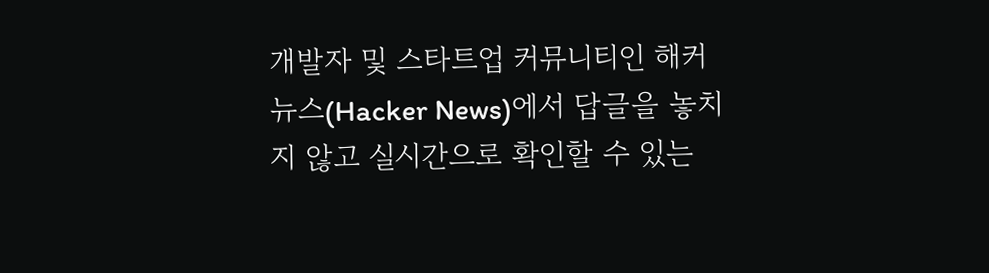개발자 및 스타트업 커뮤니티인 해커 뉴스(Hacker News)에서 답글을 놓치지 않고 실시간으로 확인할 수 있는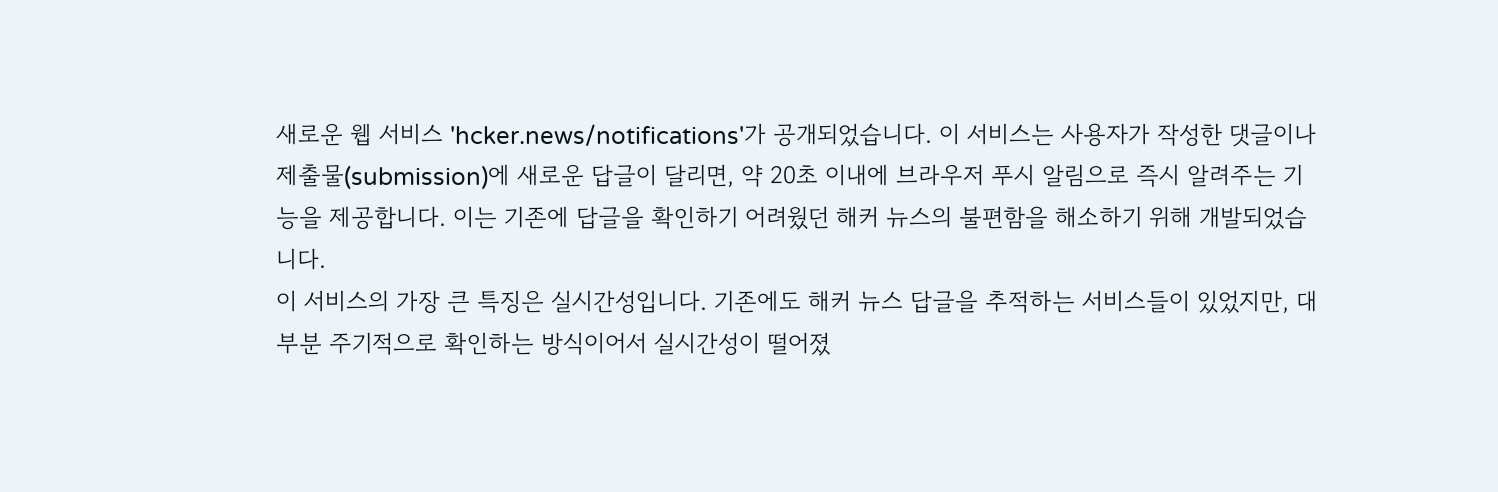새로운 웹 서비스 'hcker.news/notifications'가 공개되었습니다. 이 서비스는 사용자가 작성한 댓글이나 제출물(submission)에 새로운 답글이 달리면, 약 20초 이내에 브라우저 푸시 알림으로 즉시 알려주는 기능을 제공합니다. 이는 기존에 답글을 확인하기 어려웠던 해커 뉴스의 불편함을 해소하기 위해 개발되었습니다.
이 서비스의 가장 큰 특징은 실시간성입니다. 기존에도 해커 뉴스 답글을 추적하는 서비스들이 있었지만, 대부분 주기적으로 확인하는 방식이어서 실시간성이 떨어졌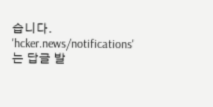습니다. 'hcker.news/notifications'는 답글 발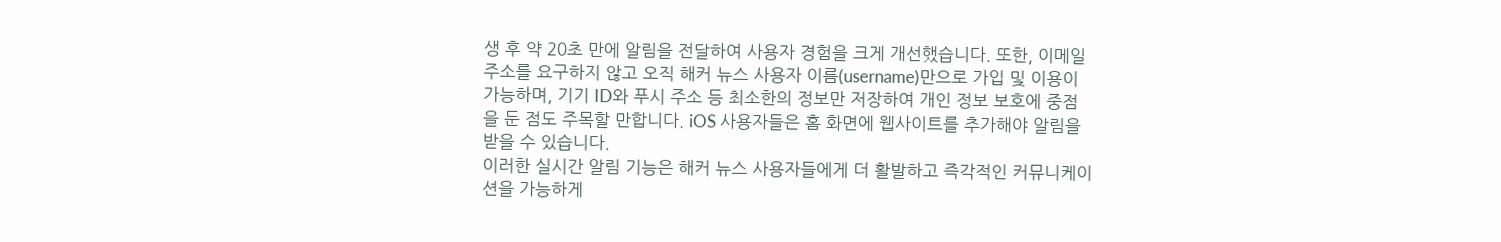생 후 약 20초 만에 알림을 전달하여 사용자 경험을 크게 개선했습니다. 또한, 이메일 주소를 요구하지 않고 오직 해커 뉴스 사용자 이름(username)만으로 가입 및 이용이 가능하며, 기기 ID와 푸시 주소 등 최소한의 정보만 저장하여 개인 정보 보호에 중점을 둔 점도 주목할 만합니다. iOS 사용자들은 홈 화면에 웹사이트를 추가해야 알림을 받을 수 있습니다.
이러한 실시간 알림 기능은 해커 뉴스 사용자들에게 더 활발하고 즉각적인 커뮤니케이션을 가능하게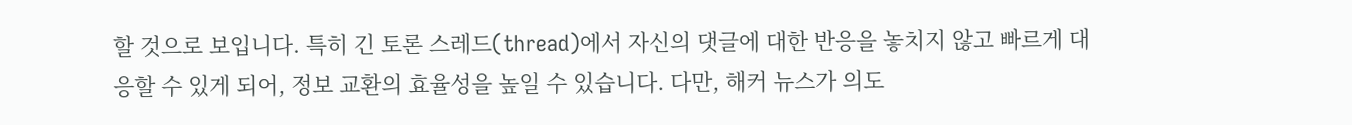할 것으로 보입니다. 특히 긴 토론 스레드(thread)에서 자신의 댓글에 대한 반응을 놓치지 않고 빠르게 대응할 수 있게 되어, 정보 교환의 효율성을 높일 수 있습니다. 다만, 해커 뉴스가 의도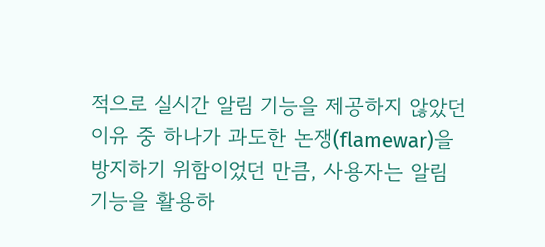적으로 실시간 알림 기능을 제공하지 않았던 이유 중 하나가 과도한 논쟁(flamewar)을 방지하기 위함이었던 만큼, 사용자는 알림 기능을 활용하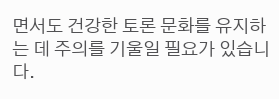면서도 건강한 토론 문화를 유지하는 데 주의를 기울일 필요가 있습니다.